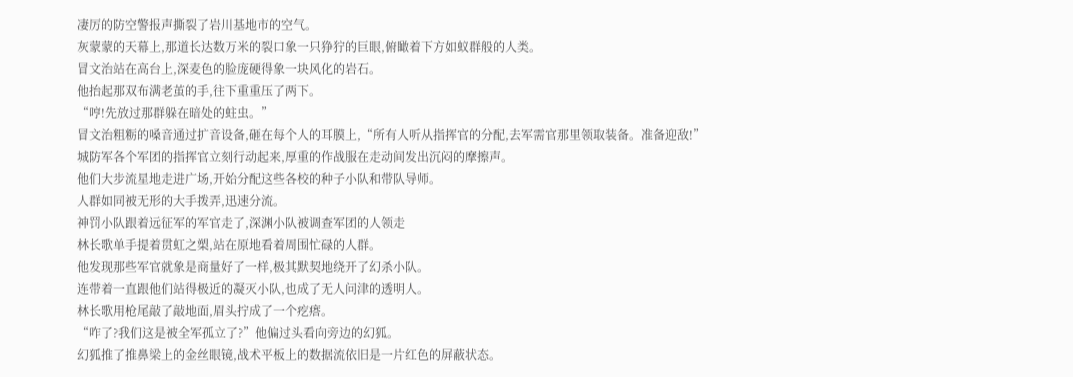凄厉的防空警报声撕裂了岩川基地市的空气。
灰蒙蒙的天幕上,那道长达数万米的裂口象一只狰狞的巨眼,俯瞰着下方如蚁群般的人类。
冒文治站在高台上,深麦色的脸庞硬得象一块风化的岩石。
他抬起那双布满老茧的手,往下重重压了两下。
“哼!先放过那群躲在暗处的蛀虫。”
冒文治粗粝的嗓音通过扩音设备,砸在每个人的耳膜上,“所有人听从指挥官的分配,去军需官那里领取装备。准备迎敌!”
城防军各个军团的指挥官立刻行动起来,厚重的作战服在走动间发出沉闷的摩擦声。
他们大步流星地走进广场,开始分配这些各校的种子小队和带队导师。
人群如同被无形的大手拨弄,迅速分流。
神罚小队跟着远征军的军官走了,深渊小队被调查军团的人领走
林长歌单手提着贯虹之槊,站在原地看着周围忙碌的人群。
他发现那些军官就象是商量好了一样,极其默契地绕开了幻杀小队。
连带着一直跟他们站得极近的凝灭小队,也成了无人问津的透明人。
林长歌用枪尾敲了敲地面,眉头拧成了一个疙瘩。
“咋了?我们这是被全军孤立了?”他偏过头看向旁边的幻狐。
幻狐推了推鼻梁上的金丝眼镜,战术平板上的数据流依旧是一片红色的屏蔽状态。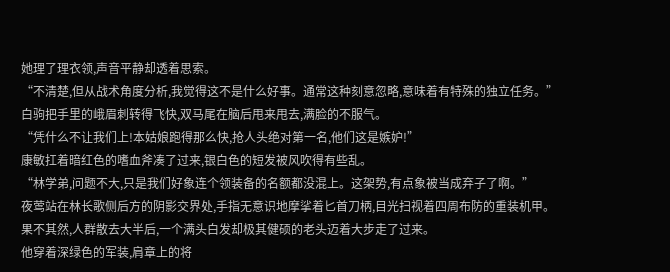她理了理衣领,声音平静却透着思索。
“不清楚,但从战术角度分析,我觉得这不是什么好事。通常这种刻意忽略,意味着有特殊的独立任务。”
白驹把手里的峨眉刺转得飞快,双马尾在脑后甩来甩去,满脸的不服气。
“凭什么不让我们上!本姑娘跑得那么快,抢人头绝对第一名,他们这是嫉妒!”
康敏扛着暗红色的嗜血斧凑了过来,银白色的短发被风吹得有些乱。
“林学弟,问题不大,只是我们好象连个领装备的名额都没混上。这架势,有点象被当成弃子了啊。”
夜莺站在林长歌侧后方的阴影交界处,手指无意识地摩挲着匕首刀柄,目光扫视着四周布防的重装机甲。
果不其然,人群散去大半后,一个满头白发却极其健硕的老头迈着大步走了过来。
他穿着深绿色的军装,肩章上的将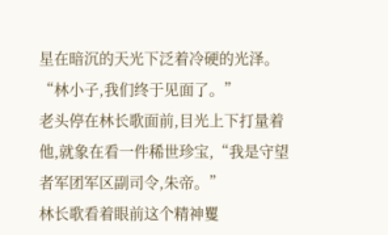星在暗沉的天光下泛着冷硬的光泽。
“林小子,我们终于见面了。”
老头停在林长歌面前,目光上下打量着他,就象在看一件稀世珍宝,“我是守望者军团军区副司令,朱帝。”
林长歌看着眼前这个精神矍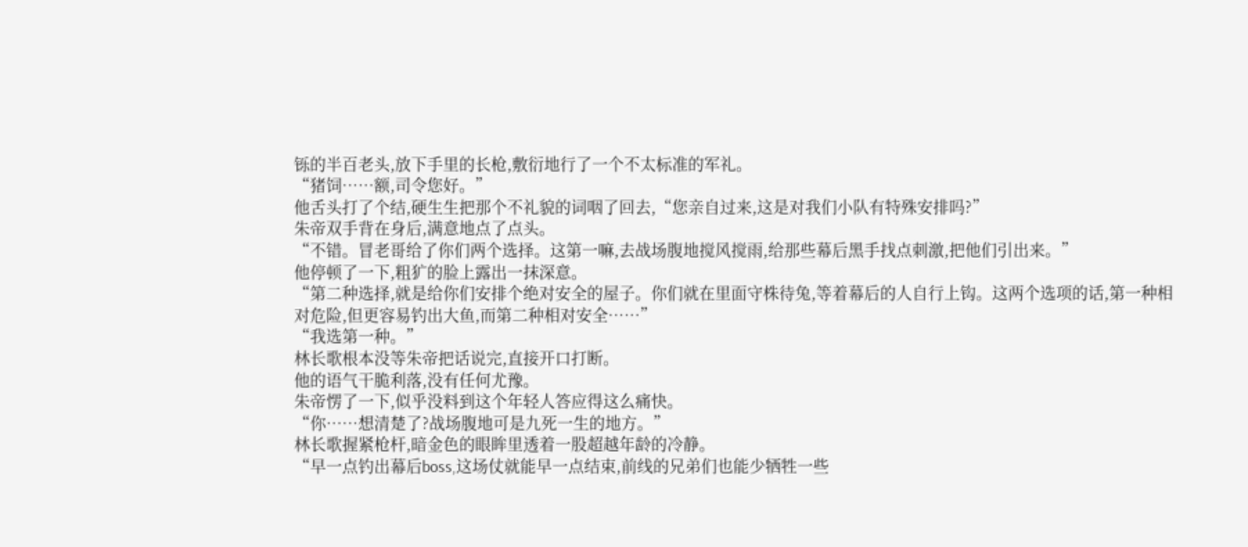铄的半百老头,放下手里的长枪,敷衍地行了一个不太标准的军礼。
“猪饲……额,司令您好。”
他舌头打了个结,硬生生把那个不礼貌的词咽了回去,“您亲自过来,这是对我们小队有特殊安排吗?”
朱帝双手背在身后,满意地点了点头。
“不错。冒老哥给了你们两个选择。这第一嘛,去战场腹地搅风搅雨,给那些幕后黑手找点刺激,把他们引出来。”
他停顿了一下,粗犷的脸上露出一抹深意。
“第二种选择,就是给你们安排个绝对安全的屋子。你们就在里面守株待兔,等着幕后的人自行上钩。这两个选项的话,第一种相对危险,但更容易钓出大鱼,而第二种相对安全……”
“我选第一种。”
林长歌根本没等朱帝把话说完,直接开口打断。
他的语气干脆利落,没有任何尤豫。
朱帝愣了一下,似乎没料到这个年轻人答应得这么痛快。
“你……想清楚了?战场腹地可是九死一生的地方。”
林长歌握紧枪杆,暗金色的眼眸里透着一股超越年龄的冷静。
“早一点钓出幕后boss,这场仗就能早一点结束,前线的兄弟们也能少牺牲一些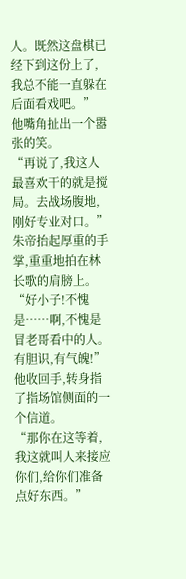人。既然这盘棋已经下到这份上了,我总不能一直躲在后面看戏吧。”
他嘴角扯出一个嚣张的笑。
“再说了,我这人最喜欢干的就是搅局。去战场腹地,刚好专业对口。”
朱帝抬起厚重的手掌,重重地拍在林长歌的肩膀上。
“好小子!不愧是……啊,不愧是冒老哥看中的人。有胆识,有气魄!”
他收回手,转身指了指场馆侧面的一个信道。
“那你在这等着,我这就叫人来接应你们,给你们准备点好东西。”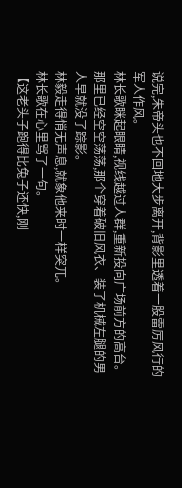说完,朱帝头也不回地大步离开,背影里透着一股雷厉风行的军人作风。
林长歌眯起眼睛,视线越过人群,重新投向广场前方的高台。
那里已经空空荡荡,那个穿着破旧风衣、装了机械左腿的男人早就没了踪影。
林毅走得悄无声息,就象他来时一样突兀。
林长歌在心里骂了一句。
【这老头子跑得比兔子还快,刚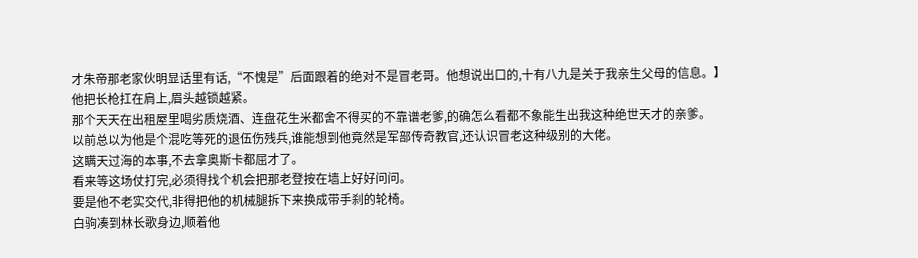才朱帝那老家伙明显话里有话,“不愧是”后面跟着的绝对不是冒老哥。他想说出口的,十有八九是关于我亲生父母的信息。】
他把长枪扛在肩上,眉头越锁越紧。
那个天天在出租屋里喝劣质烧酒、连盘花生米都舍不得买的不靠谱老爹,的确怎么看都不象能生出我这种绝世天才的亲爹。
以前总以为他是个混吃等死的退伍伤残兵,谁能想到他竟然是军部传奇教官,还认识冒老这种级别的大佬。
这瞒天过海的本事,不去拿奥斯卡都屈才了。
看来等这场仗打完,必须得找个机会把那老登按在墙上好好问问。
要是他不老实交代,非得把他的机械腿拆下来换成带手刹的轮椅。
白驹凑到林长歌身边,顺着他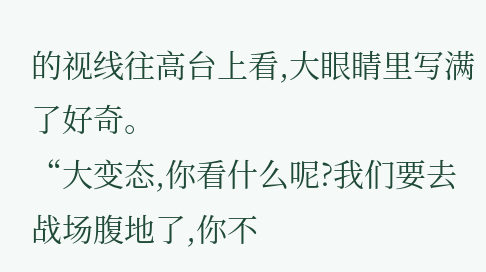的视线往高台上看,大眼睛里写满了好奇。
“大变态,你看什么呢?我们要去战场腹地了,你不